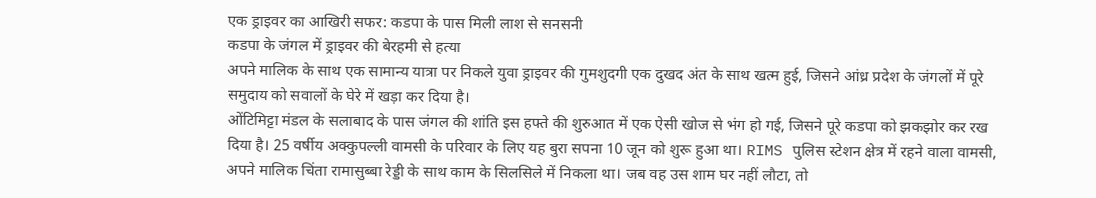एक ड्राइवर का आखिरी सफर: कडपा के पास मिली लाश से सनसनी
कडपा के जंगल में ड्राइवर की बेरहमी से हत्या
अपने मालिक के साथ एक सामान्य यात्रा पर निकले युवा ड्राइवर की गुमशुदगी एक दुखद अंत के साथ खत्म हुई, जिसने आंध्र प्रदेश के जंगलों में पूरे समुदाय को सवालों के घेरे में खड़ा कर दिया है।
ओंटिमिट्टा मंडल के सलाबाद के पास जंगल की शांति इस हफ्ते की शुरुआत में एक ऐसी खोज से भंग हो गई, जिसने पूरे कडपा को झकझोर कर रख दिया है। 25 वर्षीय अक्कुपल्ली वामसी के परिवार के लिए यह बुरा सपना 10 जून को शुरू हुआ था। RIMS पुलिस स्टेशन क्षेत्र में रहने वाला वामसी, अपने मालिक चिंता रामासुब्बा रेड्डी के साथ काम के सिलसिले में निकला था। जब वह उस शाम घर नहीं लौटा, तो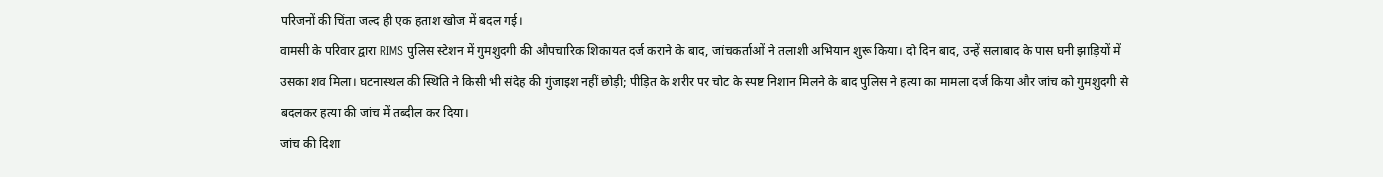परिजनों की चिंता जल्द ही एक हताश खोज में बदल गई।
वामसी के परिवार द्वारा RIMS पुलिस स्टेशन में गुमशुदगी की औपचारिक शिकायत दर्ज कराने के बाद, जांचकर्ताओं ने तलाशी अभियान शुरू किया। दो दिन बाद, उन्हें सलाबाद के पास घनी झाड़ियों में उसका शव मिला। घटनास्थल की स्थिति ने किसी भी संदेह की गुंजाइश नहीं छोड़ी; पीड़ित के शरीर पर चोट के स्पष्ट निशान मिलने के बाद पुलिस ने हत्या का मामला दर्ज किया और जांच को गुमशुदगी से बदलकर हत्या की जांच में तब्दील कर दिया।
जांच की दिशा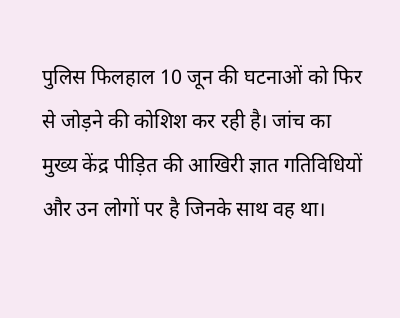पुलिस फिलहाल 10 जून की घटनाओं को फिर से जोड़ने की कोशिश कर रही है। जांच का मुख्य केंद्र पीड़ित की आखिरी ज्ञात गतिविधियों और उन लोगों पर है जिनके साथ वह था।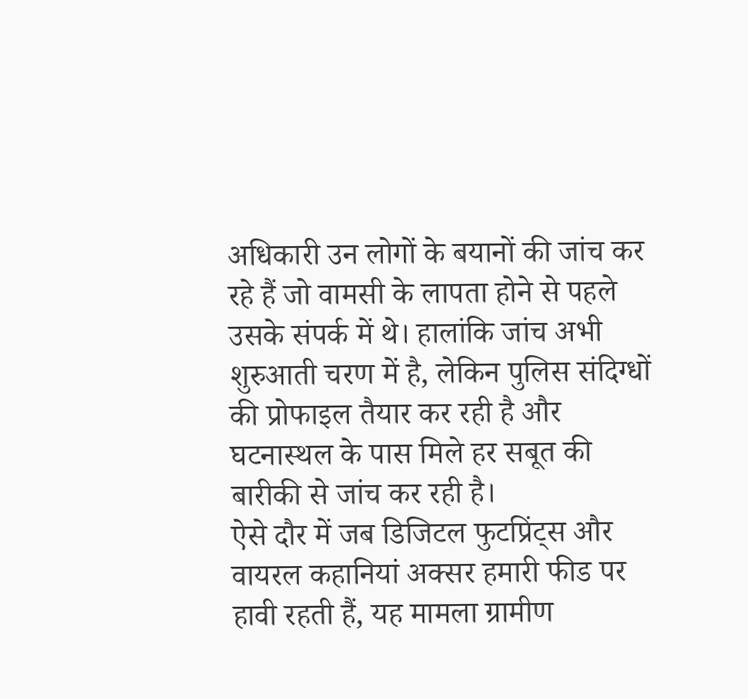अधिकारी उन लोगों के बयानों की जांच कर रहे हैं जो वामसी के लापता होने से पहले उसके संपर्क में थे। हालांकि जांच अभी शुरुआती चरण में है, लेकिन पुलिस संदिग्धों की प्रोफाइल तैयार कर रही है और घटनास्थल के पास मिले हर सबूत की बारीकी से जांच कर रही है।
ऐसे दौर में जब डिजिटल फुटप्रिंट्स और वायरल कहानियां अक्सर हमारी फीड पर हावी रहती हैं, यह मामला ग्रामीण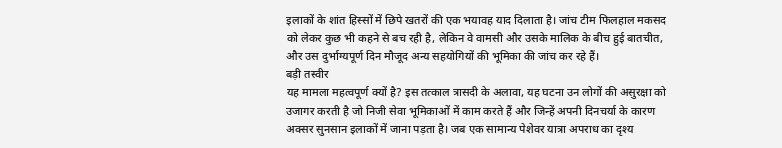इलाकों के शांत हिस्सों में छिपे खतरों की एक भयावह याद दिलाता है। जांच टीम फिलहाल मकसद को लेकर कुछ भी कहने से बच रही है, लेकिन वे वामसी और उसके मालिक के बीच हुई बातचीत, और उस दुर्भाग्यपूर्ण दिन मौजूद अन्य सहयोगियों की भूमिका की जांच कर रहे हैं।
बड़ी तस्वीर
यह मामला महत्वपूर्ण क्यों है? इस तत्काल त्रासदी के अलावा, यह घटना उन लोगों की असुरक्षा को उजागर करती है जो निजी सेवा भूमिकाओं में काम करते हैं और जिन्हें अपनी दिनचर्या के कारण अक्सर सुनसान इलाकों में जाना पड़ता है। जब एक सामान्य पेशेवर यात्रा अपराध का दृश्य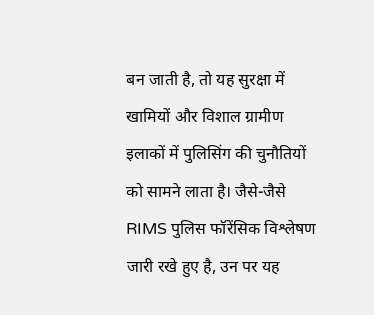बन जाती है, तो यह सुरक्षा में खामियों और विशाल ग्रामीण इलाकों में पुलिसिंग की चुनौतियों को सामने लाता है। जैसे-जैसे RIMS पुलिस फॉरेंसिक विश्लेषण जारी रखे हुए है, उन पर यह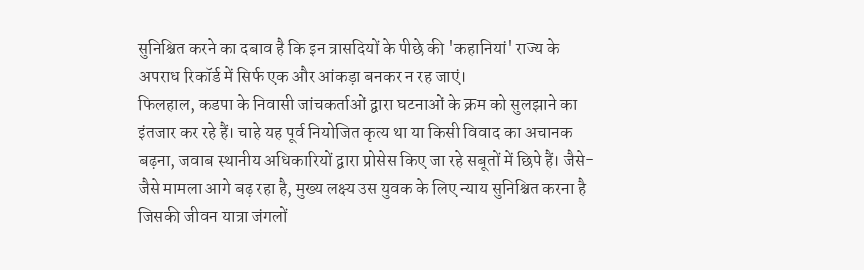सुनिश्चित करने का दबाव है कि इन त्रासदियों के पीछे की 'कहानियां' राज्य के अपराध रिकॉर्ड में सिर्फ एक और आंकड़ा बनकर न रह जाएं।
फिलहाल, कडपा के निवासी जांचकर्ताओं द्वारा घटनाओं के क्रम को सुलझाने का इंतजार कर रहे हैं। चाहे यह पूर्व नियोजित कृत्य था या किसी विवाद का अचानक बढ़ना, जवाब स्थानीय अधिकारियों द्वारा प्रोसेस किए जा रहे सबूतों में छिपे हैं। जैसे-जैसे मामला आगे बढ़ रहा है, मुख्य लक्ष्य उस युवक के लिए न्याय सुनिश्चित करना है जिसकी जीवन यात्रा जंगलों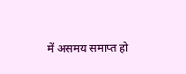में असमय समाप्त हो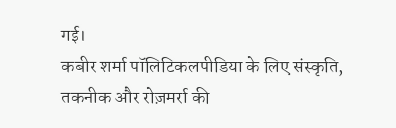गई।
कबीर शर्मा पॉलिटिकलपीडिया के लिए संस्कृति, तकनीक और रोज़मर्रा की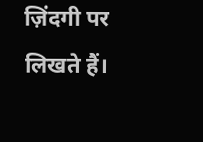ज़िंदगी पर लिखते हैं।